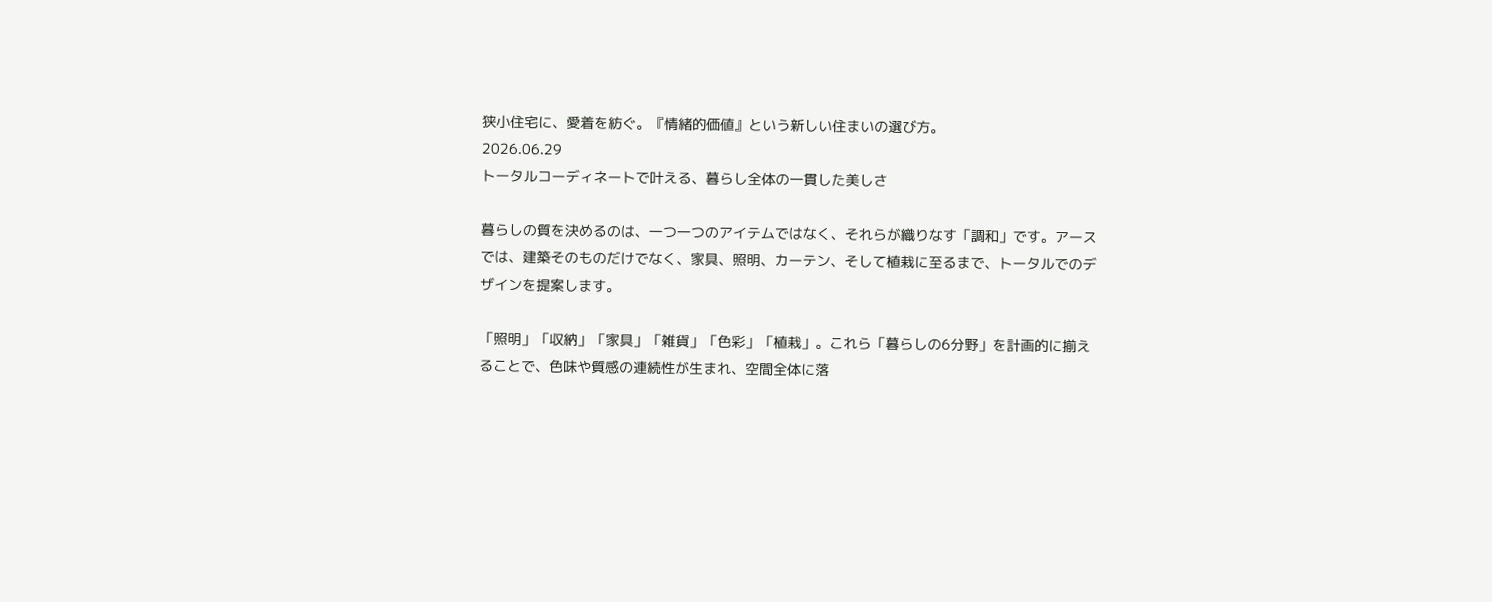狭小住宅に、愛着を紡ぐ。『情緒的価値』という新しい住まいの選び方。
2026.06.29
トータルコーディネートで叶える、暮らし全体の一貫した美しさ

暮らしの質を決めるのは、一つ一つのアイテムではなく、それらが織りなす「調和」です。アースでは、建築そのものだけでなく、家具、照明、カーテン、そして植栽に至るまで、トータルでのデザインを提案します。

「照明」「収納」「家具」「雑貨」「色彩」「植栽」。これら「暮らしの6分野」を計画的に揃えることで、色味や質感の連続性が生まれ、空間全体に落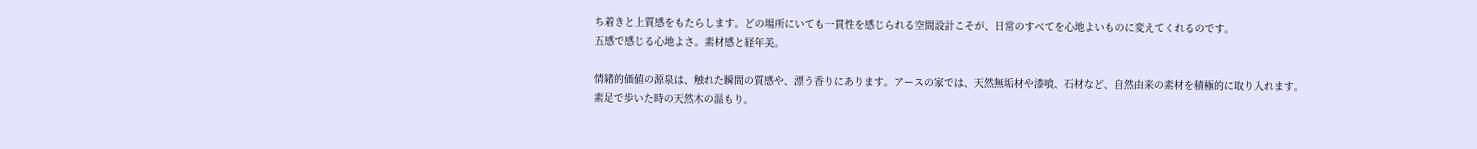ち着きと上質感をもたらします。どの場所にいても一貫性を感じられる空間設計こそが、日常のすべてを心地よいものに変えてくれるのです。
五感で感じる心地よさ。素材感と経年美。

情緒的価値の源泉は、触れた瞬間の質感や、漂う香りにあります。アースの家では、天然無垢材や漆喰、石材など、自然由来の素材を積極的に取り入れます。
素足で歩いた時の天然木の温もり。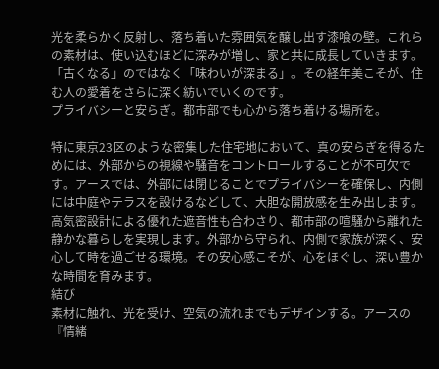光を柔らかく反射し、落ち着いた雰囲気を醸し出す漆喰の壁。これらの素材は、使い込むほどに深みが増し、家と共に成長していきます。「古くなる」のではなく「味わいが深まる」。その経年美こそが、住む人の愛着をさらに深く紡いでいくのです。
プライバシーと安らぎ。都市部でも心から落ち着ける場所を。

特に東京23区のような密集した住宅地において、真の安らぎを得るためには、外部からの視線や騒音をコントロールすることが不可欠です。アースでは、外部には閉じることでプライバシーを確保し、内側には中庭やテラスを設けるなどして、大胆な開放感を生み出します。
高気密設計による優れた遮音性も合わさり、都市部の喧騒から離れた静かな暮らしを実現します。外部から守られ、内側で家族が深く、安心して時を過ごせる環境。その安心感こそが、心をほぐし、深い豊かな時間を育みます。
結び
素材に触れ、光を受け、空気の流れまでもデザインする。アースの『情緒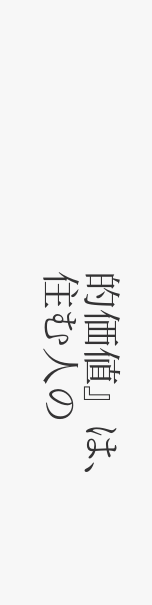的価値』は、住む人の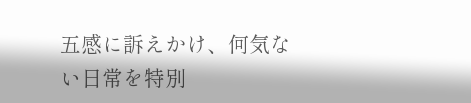五感に訴えかけ、何気ない日常を特別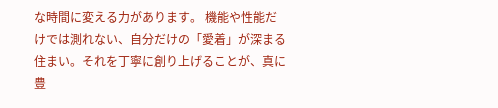な時間に変える力があります。 機能や性能だけでは測れない、自分だけの「愛着」が深まる住まい。それを丁寧に創り上げることが、真に豊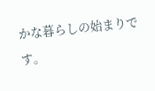かな暮らしの始まりです。